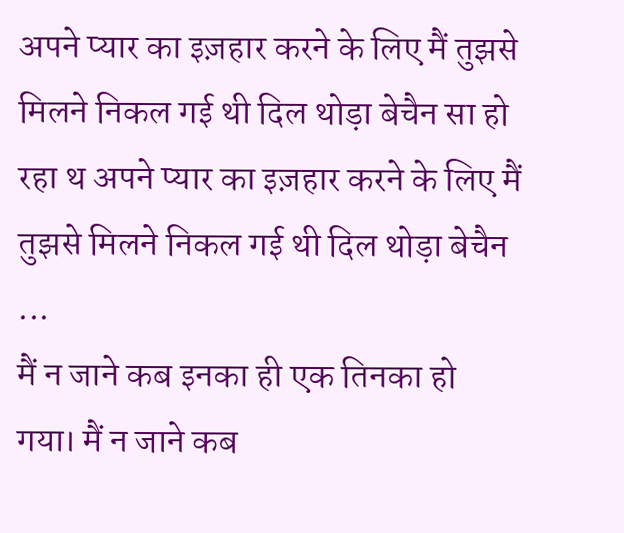अपने प्यार का इज़हार करने के लिए मैं तुझसे मिलने निकल गई थी दिल थोड़ा बेचैन सा हो रहा थ अपने प्यार का इज़हार करने के लिए मैं तुझसे मिलने निकल गई थी दिल थोड़ा बेचैन ...
मैं न जाने कब इनका ही एक तिनका हो गया। मैं न जाने कब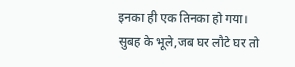इनका ही एक तिनका हो गया।
सुबह के भूले,जब घर लौटे घर तो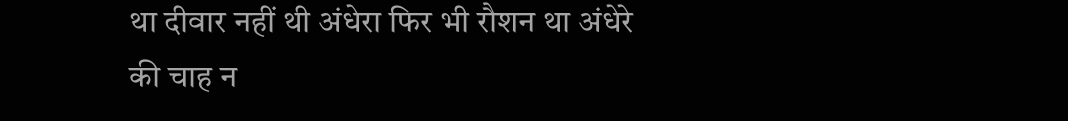था दीवार नहीं थी अंधेरा फिर भी रौशन था अंधेरे की चाह न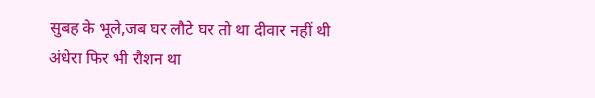सुबह के भूले,जब घर लौटे घर तो था दीवार नहीं थी अंधेरा फिर भी रौशन था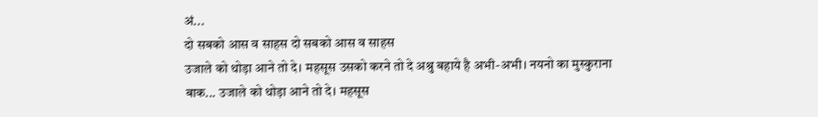अं...
दो सबको आस व साहस दो सबको आस व साहस
उजाले को थोड़ा आने तो दे। महसूस उसको करने तो दे अश्रु बहाये है अभी-अभी। नयनो का मुस्कुराना बाक... उजाले को थोड़ा आने तो दे। महसूस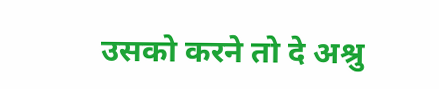उसको करने तो दे अश्रु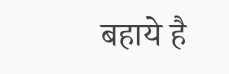बहाये है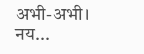अभी-अभी। नय...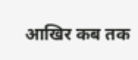आखिर कब तक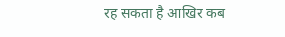रह सकता है आखिर कब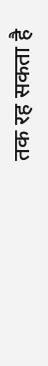तक रह सकता है